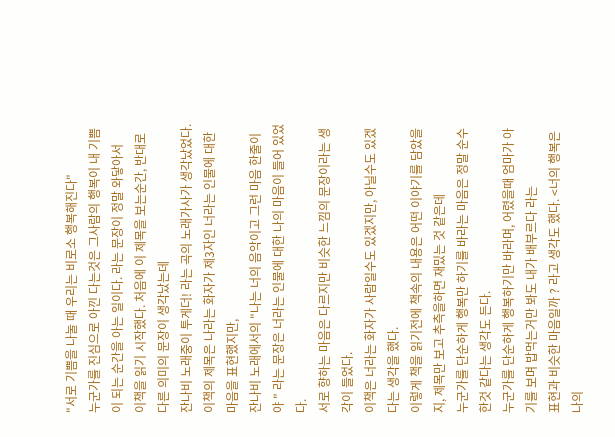"서로 기쁨을 나눌 때 우리는 비로소 행복해진다"
누군가를 진심으로 아낀 다는것은 그사람의 행복이 내 기쁨이 되는 순간을 아는 일이다. 라는 문장이 정말 와닿아서
이책을 읽기 시작했다. 처음에 이 제목을 보는순간, 반대로 다른 의미의 문장이 생각났는데
잔나비 노래중이 투게더! 라는 곡의 노래가사가 생각났었다. 이책의 제목은 나라는 화자가 제3자인 너라는 인물에 대한 마음을 표현했지만,
잔나비 노래에서의 "나는 너의 음악이고 그런 마음 한줄이야 " 라는 문장은 너라는 인물에 대한 나의 마음이 들어 있었다.
서로 향하는 마음은 다르지만 비슷한 느낌의 문장이라는 생각이 들었다.
이책은 너라는 화자가 사람일수도 있겠지만, 아닐수도 있겠다는 생각을 했다.
이렇게 책을 읽기전에 책속의 내용은 어떤 이야기를 담았을지, 제목만 보고 추측을하면 재밌는 것 같은데
누군가를 단순하게 행복만 하기를 바라는 마음은 정말 순수한것 같다는 생각도 든다.
누군가를 단순하게 행복하기만 바라며, 어렸을때 엄마가 아기를 보며 밥먹는거만 봐도 내가 배부르다 라는
표현과 비슷한 마음일까 ? 라고 생각도 했다. <너의 행복은 나의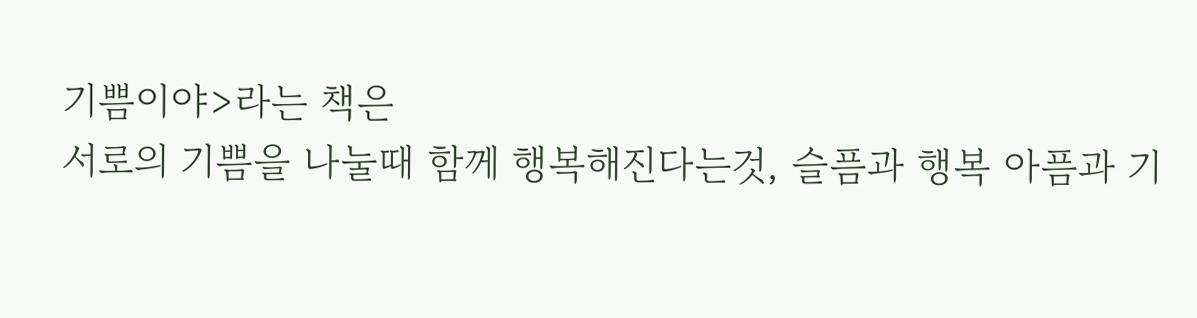기쁨이야>라는 책은
서로의 기쁨을 나눌때 함께 행복해진다는것, 슬픔과 행복 아픔과 기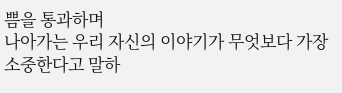쁨을 통과하며
나아가는 우리 자신의 이야기가 무엇보다 가장 소중한다고 말하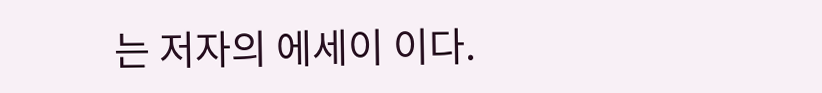는 저자의 에세이 이다.